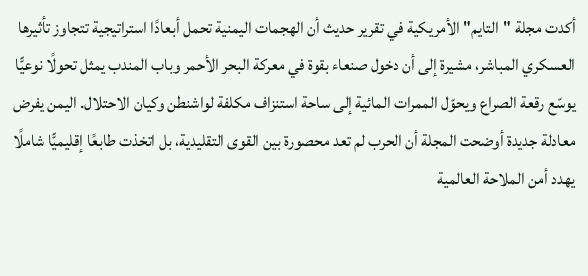أكدت مجلة "التايم" الأمريكية في تقرير حديث أن الهجمات اليمنية تحمل أبعادًا استراتيجية تتجاوز تأثيرها العسكري المباشر، مشيرة إلى أن دخول صنعاء بقوة في معركة البحر الأحمر وباب المندب يمثل تحولًا نوعيًّا يوسّع رقعة الصراع ويحوّل الممرات المائية إلى ساحة استنزاف مكلفة لواشنطن وكيان الاحتلال. اليمن يفرض معادلة جديدة أوضحت المجلة أن الحرب لم تعد محصورة بين القوى التقليدية، بل اتخذت طابعًا إقليميًّا شاملًا يهدد أمن الملاحة العالمية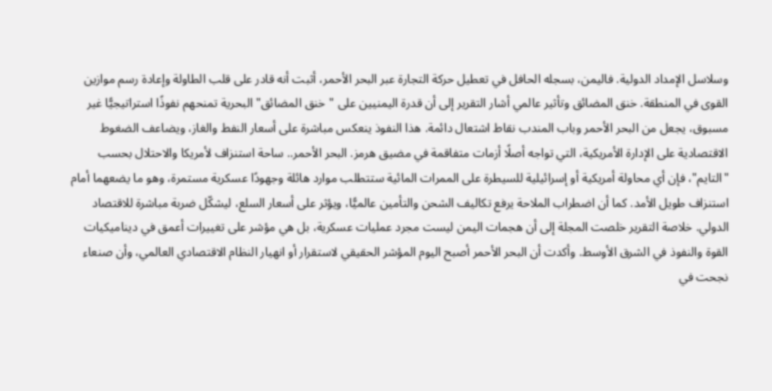وسلاسل الإمداد الدولية. فاليمن، بسجله الحافل في تعطيل حركة التجارة عبر البحر الأحمر، أثبت أنه قادر على قلب الطاولة وإعادة رسم موازين القوى في المنطقة. خنق المضائق وتأثير عالمي أشار التقرير إلى أن قدرة اليمنيين على "خنق المضائق" البحرية تمنحهم نفوذًا استراتيجيًّا غير مسبوق، يجعل من البحر الأحمر وباب المندب نقاط اشتعال دائمة. هذا النفوذ ينعكس مباشرة على أسعار النفط والغاز، ويضاعف الضغوط الاقتصادية على الإدارة الأمريكية، التي تواجه أصلًا أزمات متفاقمة في مضيق هرمز. البحر الأحمر.. ساحة استنزاف لأمريكا والاحتلال بحسب "التايم"، فإن أي محاولة أمريكية أو إسرائيلية للسيطرة على الممرات المائية ستتطلب موارد هائلة وجهودًا عسكرية مستمرة، وهو ما يضعهما أمام استنزاف طويل الأمد. كما أن اضطراب الملاحة يرفع تكاليف الشحن والتأمين عالميًّا، ويؤثر على أسعار السلع، ليشكّل ضربة مباشرة للاقتصاد الدولي. خلاصة التقرير خلصت المجلة إلى أن هجمات اليمن ليست مجرد عمليات عسكرية، بل هي مؤشر على تغييرات أعمق في ديناميكيات القوة والنفوذ في الشرق الأوسط. وأكدت أن البحر الأحمر أصبح اليوم المؤشر الحقيقي لاستقرار أو انهيار النظام الاقتصادي العالمي، وأن صنعاء نجحت في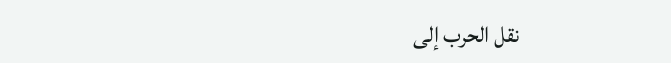نقل الحرب إلى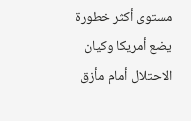مستوى أكثر خطورة يضع أمريكا وكيان الاحتلال أمام مأزق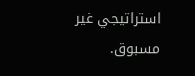استراتيجي غير مسبوق.